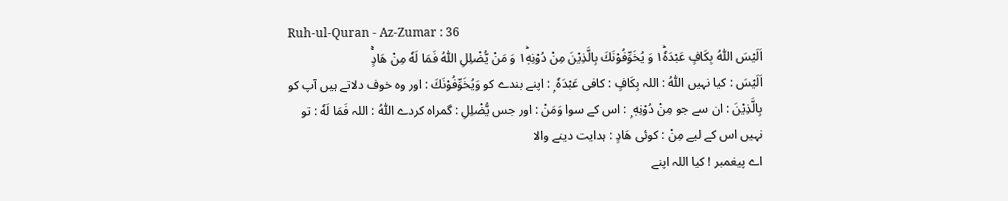Ruh-ul-Quran - Az-Zumar : 36
اَلَیْسَ اللّٰهُ بِكَافٍ عَبْدَهٗ١ؕ وَ یُخَوِّفُوْنَكَ بِالَّذِیْنَ مِنْ دُوْنِهٖ١ؕ وَ مَنْ یُّضْلِلِ اللّٰهُ فَمَا لَهٗ مِنْ هَادٍۚ
اَلَيْسَ : کیا نہیں اللّٰهُ : اللہ بِكَافٍ : کافی عَبْدَهٗ ۭ : اپنے بندے کو وَيُخَوِّفُوْنَكَ : اور وہ خوف دلاتے ہیں آپ کو بِالَّذِيْنَ : ان سے جو مِنْ دُوْنِهٖ ۭ : اس کے سوا وَمَنْ : اور جس يُّضْلِلِ : گمراہ کردے اللّٰهُ : اللہ فَمَا لَهٗ : تو نہیں اس کے لیے مِنْ : کوئی هَادٍ : ہدایت دینے والا
اے پیغمبر ! کیا اللہ اپنے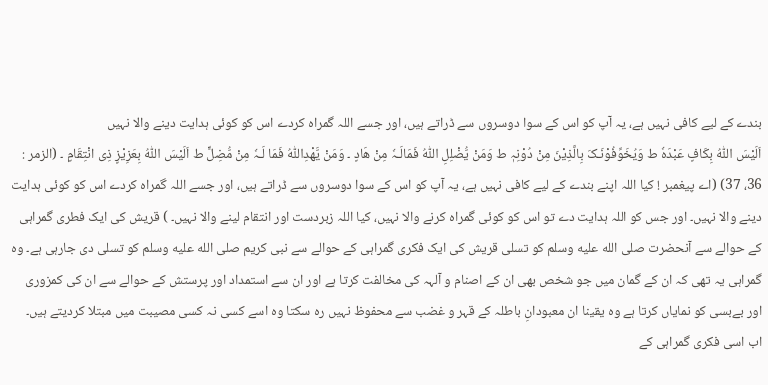بندے کے لیے کافی نہیں ہے، یہ آپ کو اس کے سوا دوسروں سے ڈراتے ہیں، اور جسے اللہ گمراہ کردے اس کو کوئی ہدایت دینے والا نہیں
اَلَیْسَ اللّٰہُ بِکَافٍ عَبْدَہٗ ط وَیُخَوِّفُوْنَـکَ بِالَّذِیْنَ مِنْ دُوْنِہٖ ط وَمَنْ یُّضْلِلِ اللّٰہُ فَمَالَـہٗ مِنْ ھَادٍ ۔ وَمَنْ یَّھْدِاللّٰہُ فَمَا لَـہٗ مِنْ مُّضِلٍّ ط اَلَیْسَ اللّٰہُ بِعَزِیْزٍ ذِی انْتِقَامٍ ۔ (الزمر : 36، 37) (اے پیغمبر ! کیا اللہ اپنے بندے کے لیے کافی نہیں ہے، یہ آپ کو اس کے سوا دوسروں سے ڈراتے ہیں، اور جسے اللہ گمراہ کردے اس کو کوئی ہدایت دینے والا نہیں۔ اور جس کو اللہ ہدایت دے تو اس کو کوئی گمراہ کرنے والا نہیں، کیا اللہ زبردست اور انتقام لینے والا نہیں۔ ) قریش کی ایک فطری گمراہی کے حوالے سے آنحضرت صلى الله عليه وسلم کو تسلی قریش کی ایک فکری گمراہی کے حوالے سے نبی کریم صلى الله عليه وسلم کو تسلی دی جارہی ہے۔ وہ گمراہی یہ تھی کہ ان کے گمان میں جو شخص بھی ان کے اصنام و آلہہ کی مخالفت کرتا ہے اور ان سے استمداد اور پرستش کے حوالے سے ان کی کمزوری اور بےبسی کو نمایاں کرتا ہے وہ یقینا ان معبودانِ باطلہ کے قہر و غضب سے محفوظ نہیں رہ سکتا وہ اسے کسی نہ کسی مصیبت میں مبتلا کردیتے ہیں۔ اب اسی فکری گمراہی کے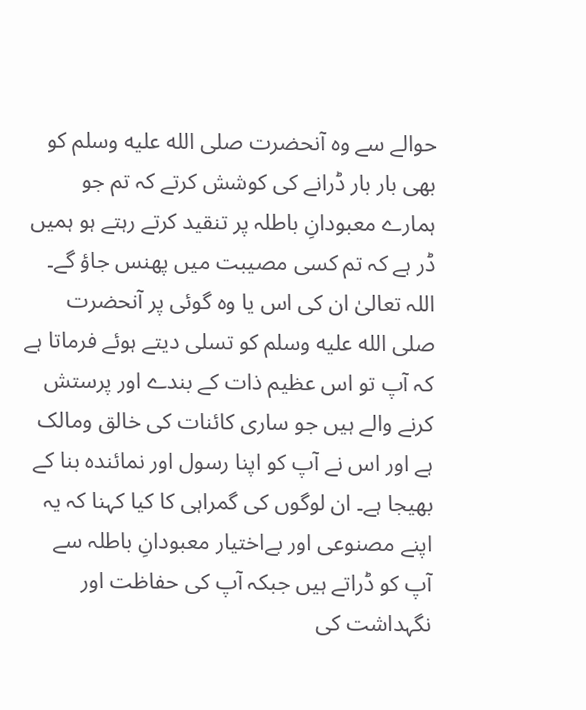حوالے سے وہ آنحضرت صلى الله عليه وسلم کو بھی بار بار ڈرانے کی کوشش کرتے کہ تم جو ہمارے معبودانِ باطلہ پر تنقید کرتے رہتے ہو ہمیں ڈر ہے کہ تم کسی مصیبت میں پھنس جاؤ گے۔ اللہ تعالیٰ ان کی اس یا وہ گوئی پر آنحضرت صلى الله عليه وسلم کو تسلی دیتے ہوئے فرماتا ہے کہ آپ تو اس عظیم ذات کے بندے اور پرستش کرنے والے ہیں جو ساری کائنات کی خالق ومالک ہے اور اس نے آپ کو اپنا رسول اور نمائندہ بنا کے بھیجا ہے۔ ان لوگوں کی گمراہی کا کیا کہنا کہ یہ اپنے مصنوعی اور بےاختیار معبودانِ باطلہ سے آپ کو ڈراتے ہیں جبکہ آپ کی حفاظت اور نگہداشت کی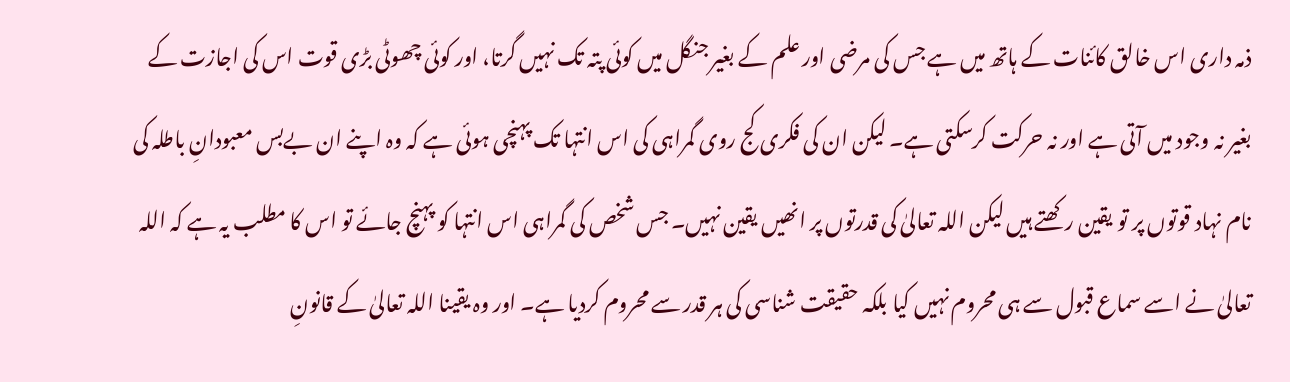ذمہ داری اس خالق کائنات کے ہاتھ میں ہے جس کی مرضی اور علم کے بغیر جنگل میں کوئی پتہ تک نہیں گرتا، اور کوئی چھوٹی بڑی قوت اس کی اجازت کے بغیر نہ وجود میں آتی ہے اور نہ حرکت کرسکتی ہے۔ لیکن ان کی فکری کج روی گمراہی کی اس انتہا تک پہنچی ہوئی ہے کہ وہ اپنے ان بےبس معبودانِ باطلہ کی نام نہاد قوتوں پر تو یقین رکھتے ہیں لیکن اللہ تعالیٰ کی قدرتوں پر انھیں یقین نہیں۔ جس شخص کی گمراہی اس انتہا کو پہنچ جائے تو اس کا مطلب یہ ہے کہ اللہ تعالیٰ نے اسے سماع قبول سے ہی محروم نہیں کیا بلکہ حقیقت شناسی کی ہر قدر سے محروم کردیا ہے۔ اور وہ یقینا اللہ تعالیٰ کے قانونِ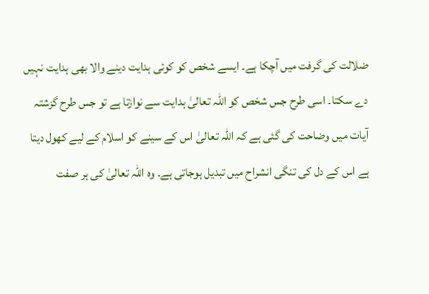ضلالت کی گرفت میں آچکا ہے۔ ایسے شخص کو کوئی ہدایت دینے والا بھی ہدایت نہیں دے سکتا۔ اسی طرح جس شخص کو اللہ تعالیٰ ہدایت سے نوازتا ہے تو جس طرح گزشتہ آیات میں وضاحت کی گئی ہے کہ اللہ تعالیٰ اس کے سینے کو اسلام کے لیے کھول دیتا ہے اس کے دل کی تنگی انشراح میں تبدیل ہوجاتی ہے۔ وہ اللہ تعالیٰ کی ہر صفت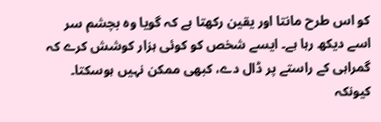کو اس طرح مانتا اور یقین رکھتا ہے کہ گویا وہ بچشم سر اسے دیکھ رہا ہے۔ ایسے شخص کو کوئی ہزار کوشش کرے کہ گمراہی کے راستے پر ڈال دے، کبھی ممکن نہیں ہوسکتا۔ کیونکہ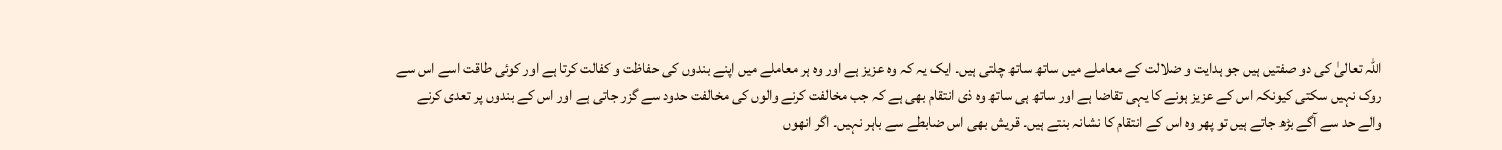اللہ تعالیٰ کی دو صفتیں ہیں جو ہدایت و ضلالت کے معاملے میں ساتھ ساتھ چلتی ہیں۔ ایک یہ کہ وہ عزیز ہے اور وہ ہر معاملے میں اپنے بندوں کی حفاظت و کفالت کرتا ہے اور کوئی طاقت اسے اس سے روک نہیں سکتی کیونکہ اس کے عزیز ہونے کا یہی تقاضا ہے اور ساتھ ہی ساتھ وہ ذی انتقام بھی ہے کہ جب مخالفت کرنے والوں کی مخالفت حدود سے گزر جاتی ہے اور اس کے بندوں پر تعدی کرنے والے حد سے آگے بڑھ جاتے ہیں تو پھر وہ اس کے انتقام کا نشانہ بنتے ہیں۔ قریش بھی اس ضابطے سے باہر نہیں۔ اگر انھوں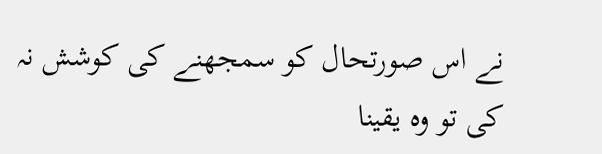نے اس صورتحال کو سمجھنے کی کوشش نہ کی تو وہ یقینا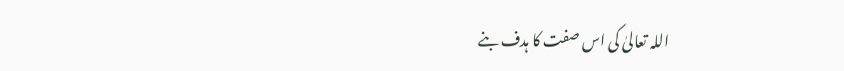اللہ تعالیٰ کی اس صفت کا ہدف بنے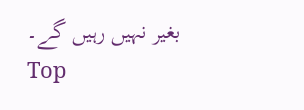بغیر نہیں رہیں گے۔
Top